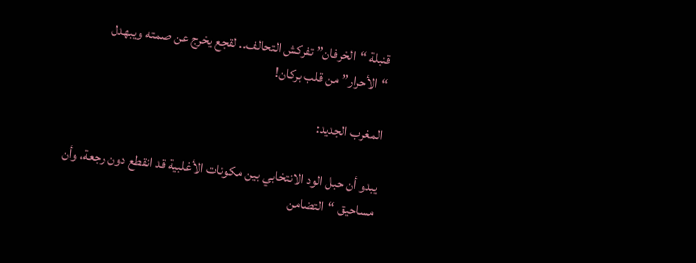قنبلة “الخرفان” تفركش التحالف.. لقجع يخرج عن صمته ويبهدل “الأحرار” من قلب بركان!

المغرب الجديد:

يبدو أن حبل الود الانتخابي بين مكونات الأغلبية قد انقطع دون رجعة، وأن مساحيق “التضامن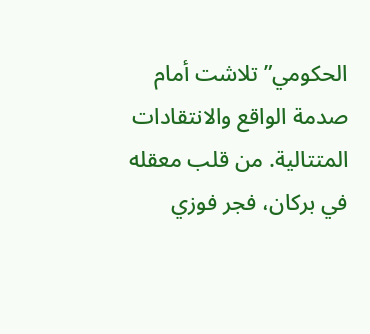الحكومي” تلاشت أمام صدمة الواقع والانتقادات المتتالية. من قلب معقله في بركان، فجر فوزي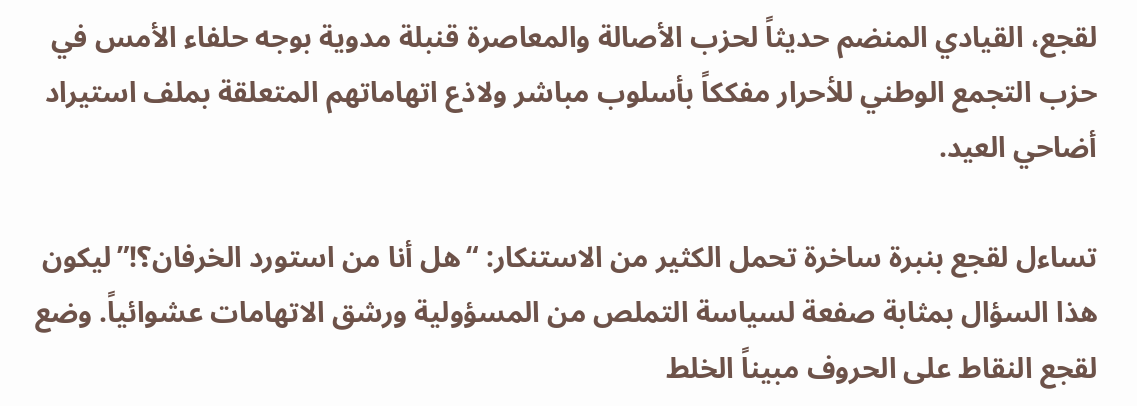لقجع، القيادي المنضم حديثاً لحزب الأصالة والمعاصرة قنبلة مدوية بوجه حلفاء الأمس في حزب التجمع الوطني للأحرار مفككاً بأسلوب مباشر ولاذع اتهاماتهم المتعلقة بملف استيراد أضاحي العيد.

تساءل لقجع بنبرة ساخرة تحمل الكثير من الاستنكار: “هل أنا من استورد الخرفان؟!”ليكون هذا السؤال بمثابة صفعة لسياسة التملص من المسؤولية ورشق الاتهامات عشوائياً. وضع لقجع النقاط على الحروف مبيناً الخلط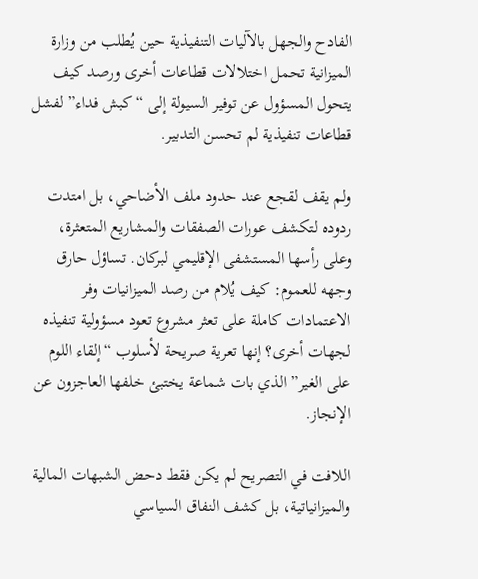الفادح والجهل بالآليات التنفيذية حين يُطلب من وزارة الميزانية تحمل اختلالات قطاعات أخرى ورصد كيف يتحول المسؤول عن توفير السيولة إلى “كبش فداء” لفشل قطاعات تنفيذية لم تحسن التدبير.

ولم يقف لقجع عند حدود ملف الأضاحي، بل امتدت ردوده لتكشف عورات الصفقات والمشاريع المتعثرة، وعلى رأسها المستشفى الإقليمي لبركان. تساؤل حارق وجهه للعموم: كيف يُلام من رصد الميزانيات وفر الاعتمادات كاملة على تعثر مشروع تعود مسؤولية تنفيذه لجهات أخرى؟ إنها تعرية صريحة لأسلوب “إلقاء اللوم على الغير” الذي بات شماعة يختبئ خلفها العاجزون عن الإنجاز.

اللافت في التصريح لم يكن فقط دحض الشبهات المالية والميزانياتية، بل كشف النفاق السياسي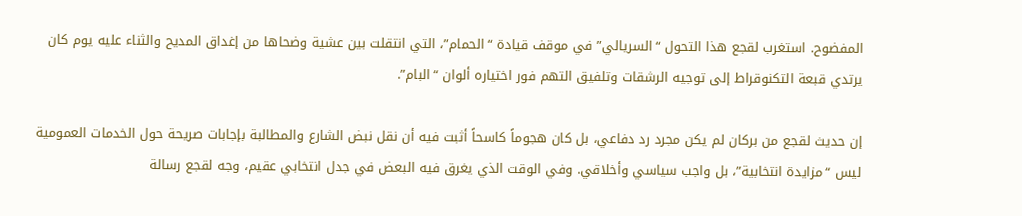المفضوح. استغرب لقجع هذا التحول “السريالي” في موقف قيادة “الحمام”، التي انتقلت بين عشية وضحاها من إغداق المديح والثناء عليه يوم كان يرتدي قبعة التكنوقراط إلى توجيه الرشقات وتلفيق التهم فور اختياره ألوان “البام”.

إن حديث لقجع من بركان لم يكن مجرد رد دفاعي، بل كان هجوماً كاسحاً أثبت فيه أن نقل نبض الشارع والمطالبة بإجابات صريحة حول الخدمات العمومية ليس “مزايدة انتخابية”، بل واجب سياسي وأخلاقي. وفي الوقت الذي يغرق فيه البعض في جدل انتخابي عقيم، وجه لقجع رسالة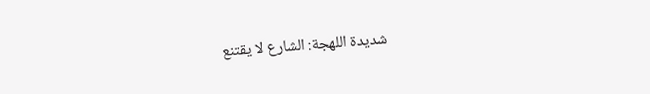شديدة اللهجة: الشارع لا يقتنع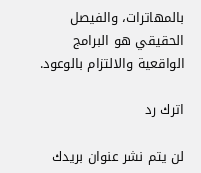بالمهاترات، والفيصل الحقيقي هو البرامج الواقعية والالتزام بالوعود.

اترك رد

لن يتم نشر عنوان بريدك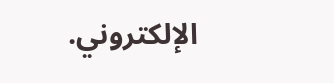الإلكتروني.